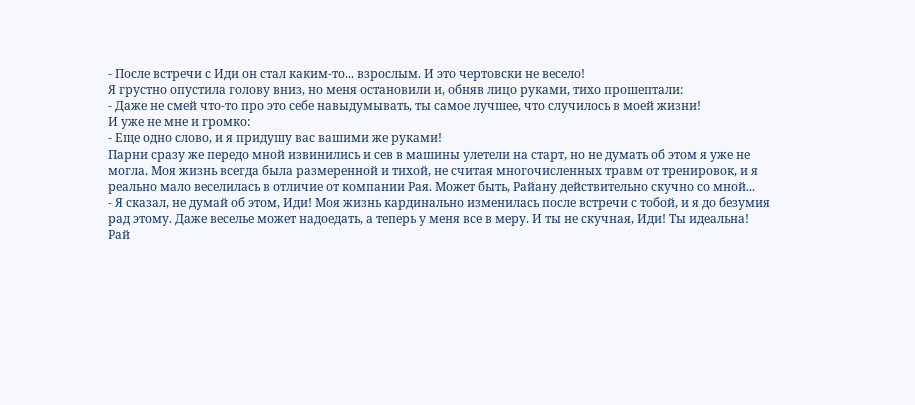- После встречи с Иди он стал каким-то... взрослым. И это чертовски не весело!
Я грустно опустила голову вниз, но меня остановили и, обняв лицо руками, тихо прошептали:
- Даже не смей что-то про это себе навыдумывать, ты самое лучшее, что случилось в моей жизни!
И уже не мне и громко:
- Еще одно слово, и я придушу вас вашими же руками!
Парни сразу же передо мной извинились и сев в машины улетели на старт, но не думать об этом я уже не могла. Моя жизнь всегда была размеренной и тихой, не считая многочисленных травм от тренировок, и я реально мало веселилась в отличие от компании Рая. Может быть, Райану действительно скучно со мной...
- Я сказал, не думай об этом, Иди! Моя жизнь кардинально изменилась после встречи с тобой, и я до безумия рад этому. Даже веселье может надоедать, а теперь у меня все в меру. И ты не скучная, Иди! Ты идеальна!
Рай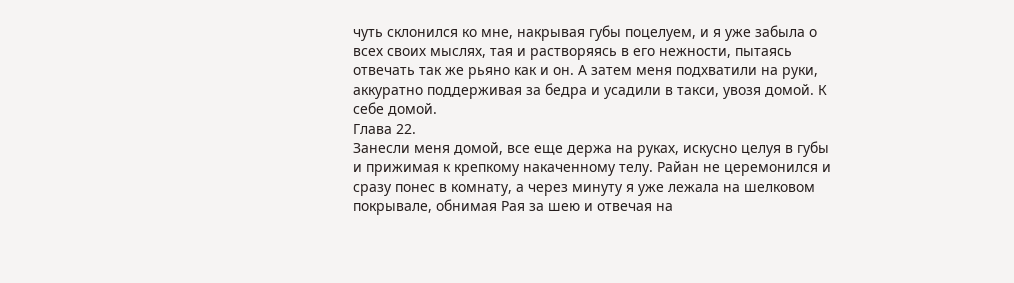чуть склонился ко мне, накрывая губы поцелуем, и я уже забыла о всех своих мыслях, тая и растворяясь в его нежности, пытаясь отвечать так же рьяно как и он. А затем меня подхватили на руки, аккуратно поддерживая за бедра и усадили в такси, увозя домой. К себе домой.
Глава 22.
Занесли меня домой, все еще держа на руках, искусно целуя в губы и прижимая к крепкому накаченному телу. Райан не церемонился и сразу понес в комнату, а через минуту я уже лежала на шелковом покрывале, обнимая Рая за шею и отвечая на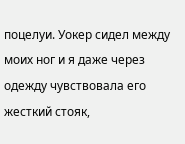поцелуи. Уокер сидел между моих ног и я даже через одежду чувствовала его жесткий стояк,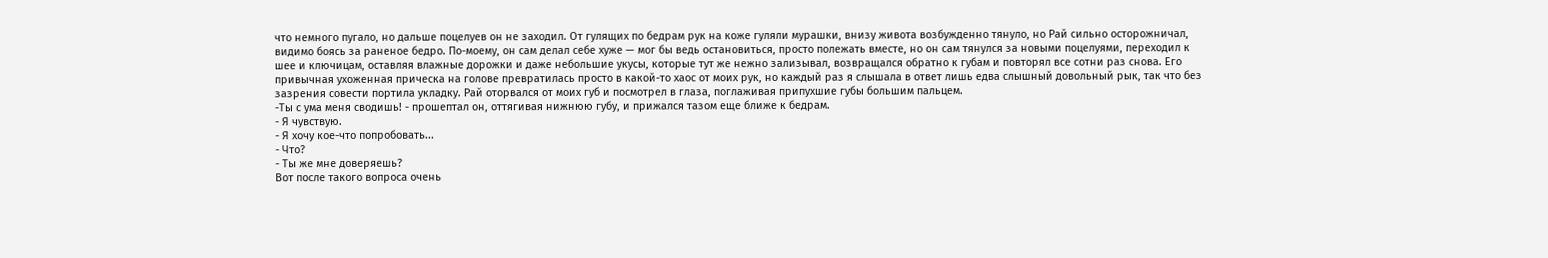что немного пугало, но дальше поцелуев он не заходил. От гулящих по бедрам рук на коже гуляли мурашки, внизу живота возбужденно тянуло, но Рай сильно осторожничал, видимо боясь за раненое бедро. По-моему, он сам делал себе хуже — мог бы ведь остановиться, просто полежать вместе, но он сам тянулся за новыми поцелуями, переходил к шее и ключицам, оставляя влажные дорожки и даже небольшие укусы, которые тут же нежно зализывал, возвращался обратно к губам и повторял все сотни раз снова. Его привычная ухоженная прическа на голове превратилась просто в какой-то хаос от моих рук, но каждый раз я слышала в ответ лишь едва слышный довольный рык, так что без зазрения совести портила укладку. Рай оторвался от моих губ и посмотрел в глаза, поглаживая припухшие губы большим пальцем.
-Ты с ума меня сводишь! - прошептал он, оттягивая нижнюю губу, и прижался тазом еще ближе к бедрам.
- Я чувствую.
- Я хочу кое-что попробовать...
- Что?
- Ты же мне доверяешь?
Вот после такого вопроса очень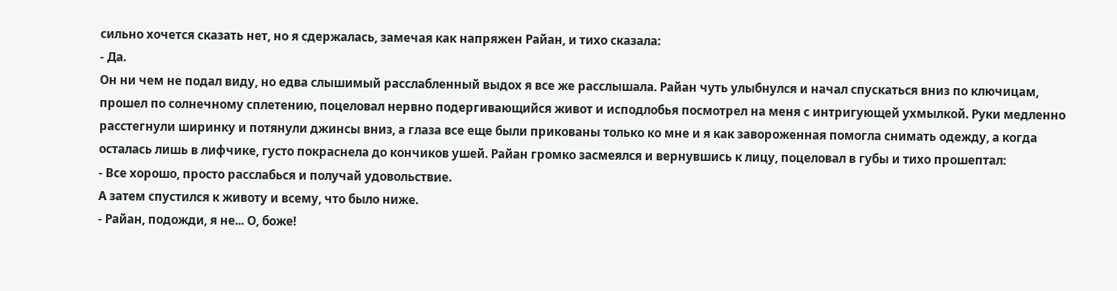сильно хочется сказать нет, но я сдержалась, замечая как напряжен Райан, и тихо сказала:
- Да.
Он ни чем не подал виду, но едва слышимый расслабленный выдох я все же расслышала. Райан чуть улыбнулся и начал спускаться вниз по ключицам, прошел по солнечному сплетению, поцеловал нервно подергивающийся живот и исподлобья посмотрел на меня с интригующей ухмылкой. Руки медленно расстегнули ширинку и потянули джинсы вниз, а глаза все еще были прикованы только ко мне и я как завороженная помогла снимать одежду, а когда осталась лишь в лифчике, густо покраснела до кончиков ушей. Райан громко засмеялся и вернувшись к лицу, поцеловал в губы и тихо прошептал:
- Все хорошо, просто расслабься и получай удовольствие.
А затем спустился к животу и всему, что было ниже.
- Райан, подожди, я не... О, боже!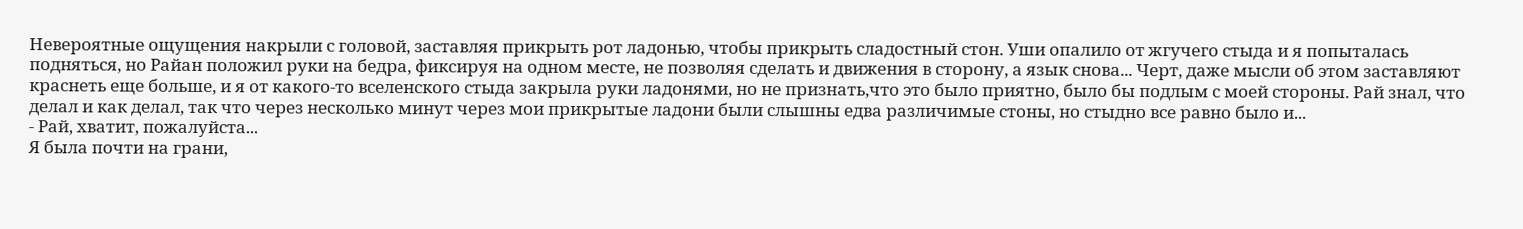Невероятные ощущения накрыли с головой, заставляя прикрыть рот ладонью, чтобы прикрыть сладостный стон. Уши опалило от жгучего стыда и я попыталась подняться, но Райан положил руки на бедра, фиксируя на одном месте, не позволяя сделать и движения в сторону, а язык снова... Черт, даже мысли об этом заставляют краснеть еще больше, и я от какого-то вселенского стыда закрыла руки ладонями, но не признать,что это было приятно, было бы подлым с моей стороны. Рай знал, что делал и как делал, так что через несколько минут через мои прикрытые ладони были слышны едва различимые стоны, но стыдно все равно было и...
- Рай, хватит, пожалуйста...
Я была почти на грани,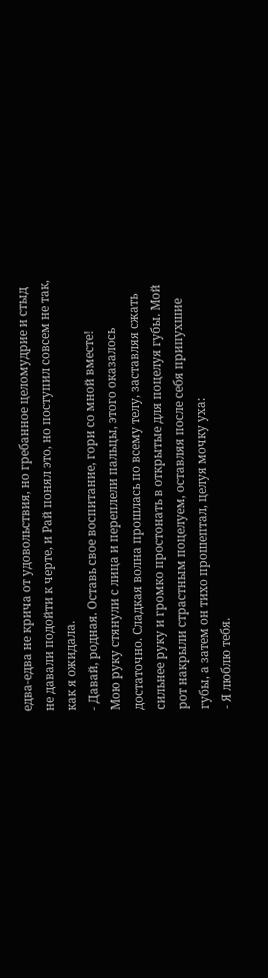едва-едва не крича от удовольствия, но гребанное целомудрие и стыд не давали подойти к черте, и Рай понял это, но поступил совсем не так, как я ожидала.
- Давай, родная. Оставь свое воспитание, гори со мной вместе!
Мою руку стянули с лица и переплели пальцы, этого оказалось достаточно. Сладкая волна прошлась по всему телу, заставляя сжать сильнее руку и громко простонать в открытые для поцелуя губы. Мой рот накрыли страстным поцелуем, оставляя после себя припухшие губы, а затем он тихо прошептал, целуя мочку уха:
- Я люблю тебя.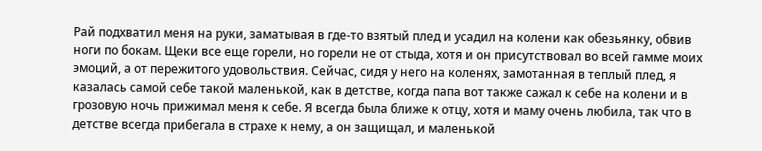Рай подхватил меня на руки, заматывая в где-то взятый плед и усадил на колени как обезьянку, обвив ноги по бокам. Щеки все еще горели, но горели не от стыда, хотя и он присутствовал во всей гамме моих эмоций, а от пережитого удовольствия. Сейчас, сидя у него на коленях, замотанная в теплый плед, я казалась самой себе такой маленькой, как в детстве, когда папа вот также сажал к себе на колени и в грозовую ночь прижимал меня к себе. Я всегда была ближе к отцу, хотя и маму очень любила, так что в детстве всегда прибегала в страхе к нему, а он защищал, и маленькой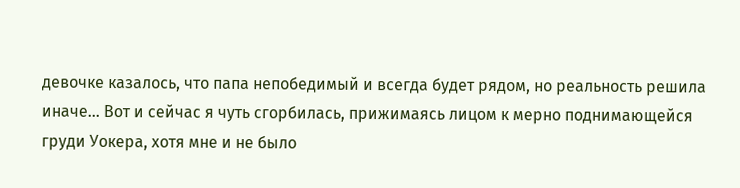девочке казалось, что папа непобедимый и всегда будет рядом, но реальность решила иначе... Вот и сейчас я чуть сгорбилась, прижимаясь лицом к мерно поднимающейся груди Уокера, хотя мне и не было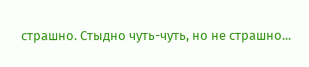страшно. Стыдно чуть-чуть, но не страшно...